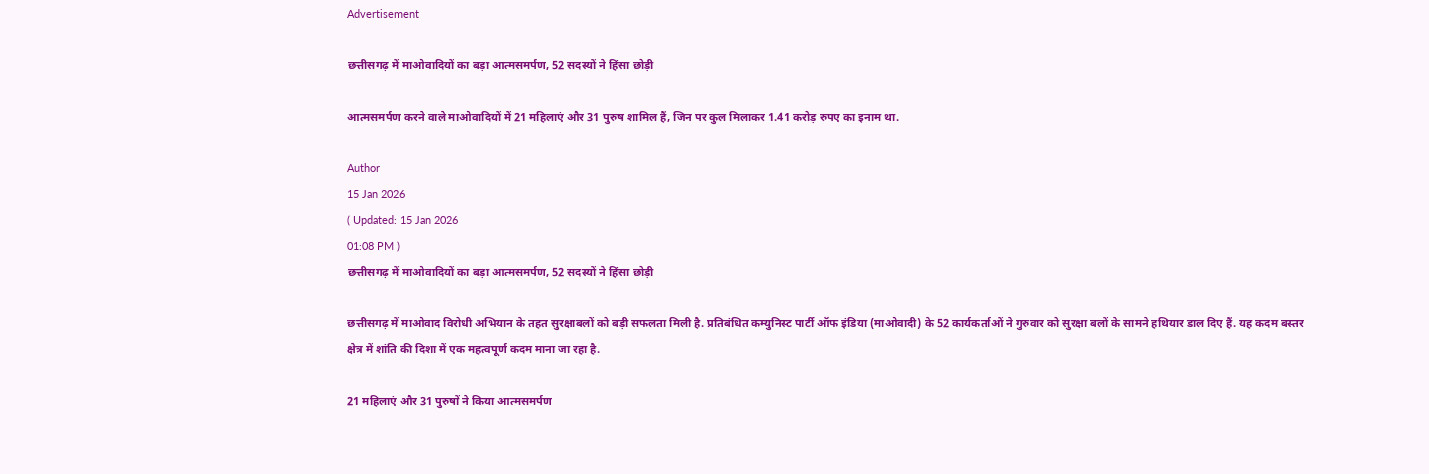Advertisement

छत्तीसगढ़ में माओवादियों का बड़ा आत्मसमर्पण, 52 सदस्यों ने हिंसा छोड़ी

आत्मसमर्पण करने वाले माओवादियों में 21 महिलाएं और 31 पुरुष शामिल हैं, जिन पर कुल मिलाकर 1.41 करोड़ रुपए का इनाम था.

Author
15 Jan 2026
( Updated: 15 Jan 2026
01:08 PM )
छत्तीसगढ़ में माओवादियों का बड़ा आत्मसमर्पण, 52 सदस्यों ने हिंसा छोड़ी

छत्तीसगढ़ में माओवाद विरोधी अभियान के तहत सुरक्षाबलों को बड़ी सफलता मिली है. प्रतिबंधित कम्युनिस्ट पार्टी ऑफ इंडिया (माओवादी) के 52 कार्यकर्ताओं ने गुरुवार को सुरक्षा बलों के सामने हथियार डाल दिए हैं. यह कदम बस्तर क्षेत्र में शांति की दिशा में एक महत्वपूर्ण कदम माना जा रहा है.

21 महिलाएं और 31 पुरुषों ने किया आत्मसमर्पण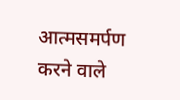आत्मसमर्पण करने वाले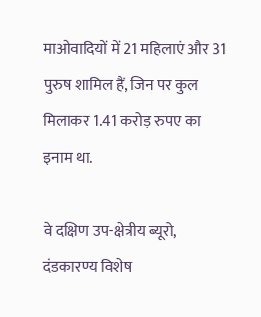माओवादियों में 21 महिलाएं और 31 पुरुष शामिल हैं, जिन पर कुल मिलाकर 1.41 करोड़ रुपए का इनाम था.

वे दक्षिण उप-क्षेत्रीय ब्यूरो, दंडकारण्य विशेष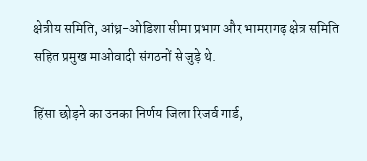क्षेत्रीय समिति, आंध्र-ओडिशा सीमा प्रभाग और भामरागढ़ क्षेत्र समिति सहित प्रमुख माओवादी संगठनों से जुड़े थे.

हिंसा छोड़ने का उनका निर्णय जिला रिजर्व गार्ड,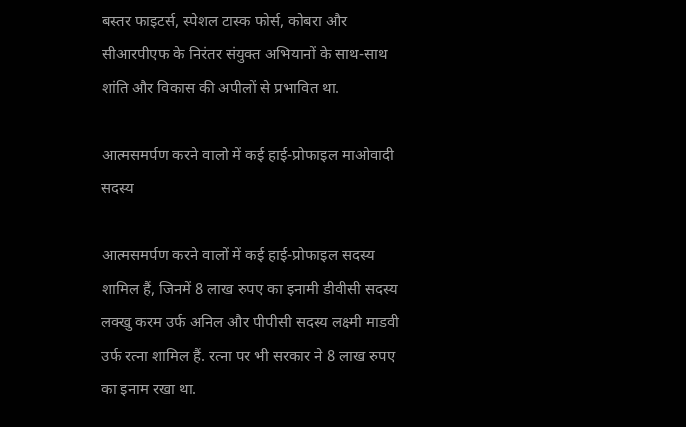बस्तर फाइटर्स, स्पेशल टास्क फोर्स, कोबरा और सीआरपीएफ के निरंतर संयुक्त अभियानों के साथ-साथ शांति और विकास की अपीलों से प्रभावित था.

आत्मसमर्पण करने वालो में कई हाई-प्रोफाइल माओवादी सदस्य

आत्मसमर्पण करने वालों में कई हाई-प्रोफाइल सदस्य शामिल हैं, जिनमें 8 लाख रुपए का इनामी डीवीसी सदस्य लक्खु करम उर्फ अनिल और पीपीसी सदस्य लक्ष्मी माडवी उर्फ रत्ना शामिल हैं. रत्ना पर भी सरकार ने 8 लाख रुपए का इनाम रखा था.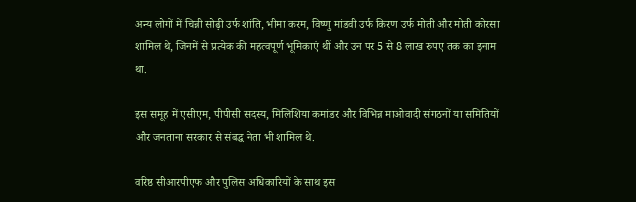अन्य लोगों में चिन्नी सोढ़ी उर्फ शांति, भीमा करम, विष्णु मांडवी उर्फ किरण उर्फ मोती और मोती कोरसा शामिल थे, जिनमें से प्रत्येक की महत्वपूर्ण भूमिकाएं थीं और उन पर 5 से 8 लाख रुपए तक का इनाम था.

इस समूह में एसीएम, पीपीसी सदस्य, मिलिशिया कमांडर और विभिन्न माओवादी संगठनों या समितियों और जनताना सरकार से संबद्ध नेता भी शामिल थे.

वरिष्ठ सीआरपीएफ और पुलिस अधिकारियों के साथ इस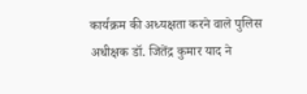कार्यक्रम की अध्यक्षता करने वाले पुलिस अधीक्षक डॉ. जितेंद्र कुमार याद ने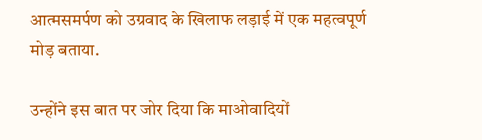आत्मसमर्पण को उग्रवाद के खिलाफ लड़ाई में एक महत्वपूर्ण मोड़ बताया.

उन्होंने इस बात पर जोर दिया कि माओवादियों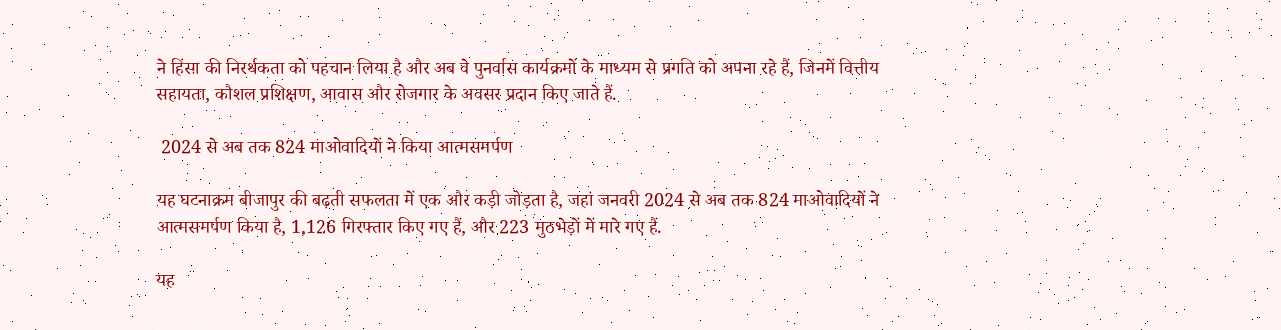ने हिंसा की निरर्थकता को पहचान लिया है और अब वे पुनर्वास कार्यक्रमों के माध्यम से प्रगति को अपना रहे हैं, जिनमें वित्तीय सहायता, कौशल प्रशिक्षण, आवास और रोजगार के अवसर प्रदान किए जाते हैं.

 2024 से अब तक 824 माओवादियों ने किया आत्मसमर्पण

यह घटनाक्रम बीजापुर की बढ़ती सफलता में एक और कड़ी जोड़ता है, जहां जनवरी 2024 से अब तक 824 माओवादियों ने आत्मसमर्पण किया है, 1,126 गिरफ्तार किए गए हैं, और 223 मुठभेड़ों में मारे गए हैं.

यह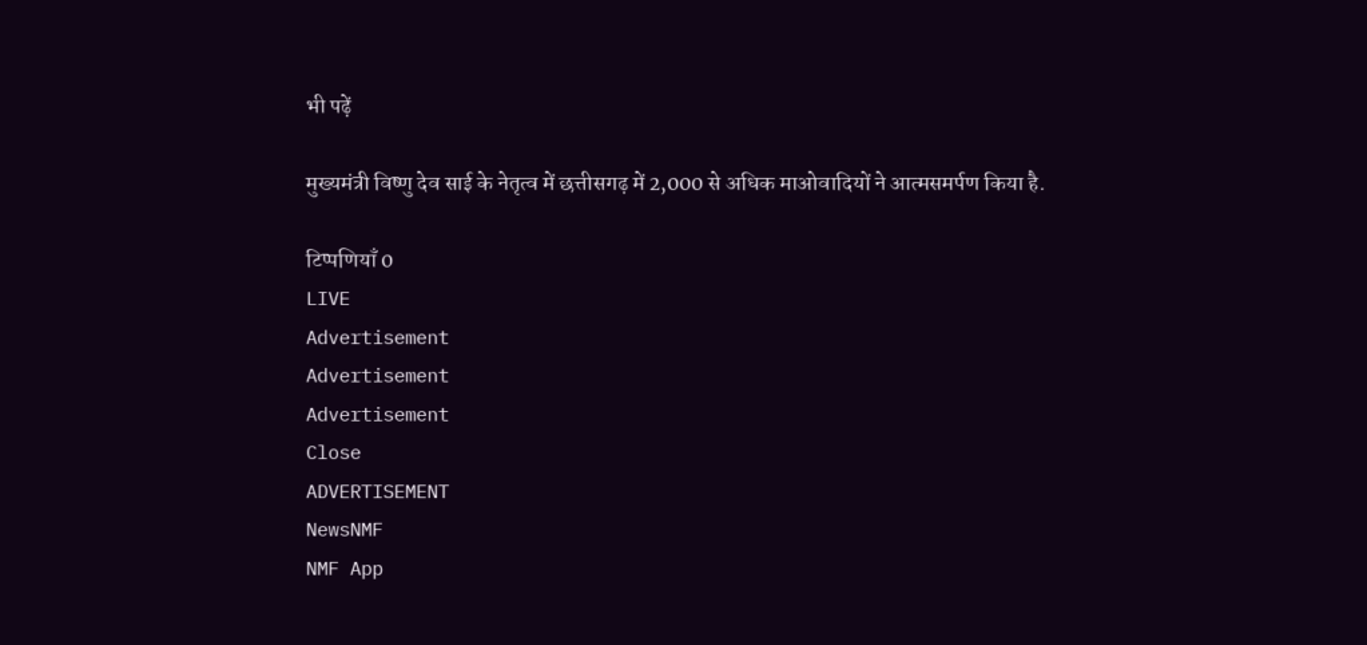भी पढ़ें

मुख्यमंत्री विष्णु देव साई के नेतृत्व में छत्तीसगढ़ में 2,000 से अधिक माओवादियों ने आत्मसमर्पण किया है.

टिप्पणियाँ 0
LIVE
Advertisement
Advertisement
Advertisement
Close
ADVERTISEMENT
NewsNMF
NMF App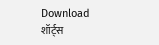Download
शॉर्ट्स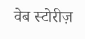वेब स्टोरीज़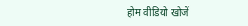होम वीडियो खोजें